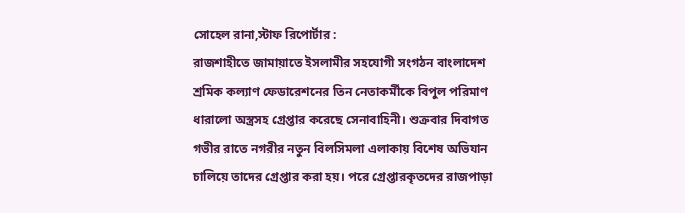সোহেল রানা,স্টাফ রিপোর্টার :
রাজশাহীতে জামায়াতে ইসলামীর সহযোগী সংগঠন বাংলাদেশ শ্রমিক কল্যাণ ফেডারেশনের তিন নেতাকর্মীকে বিপুল পরিমাণ ধারালো অস্ত্রসহ গ্রেপ্তার করেছে সেনাবাহিনী। শুক্রবার দিবাগত গভীর রাতে নগরীর নতুন বিলসিমলা এলাকায় বিশেষ অভিযান চালিয়ে তাদের গ্রেপ্তার করা হয়। পরে গ্রেপ্তারকৃতদের রাজপাড়া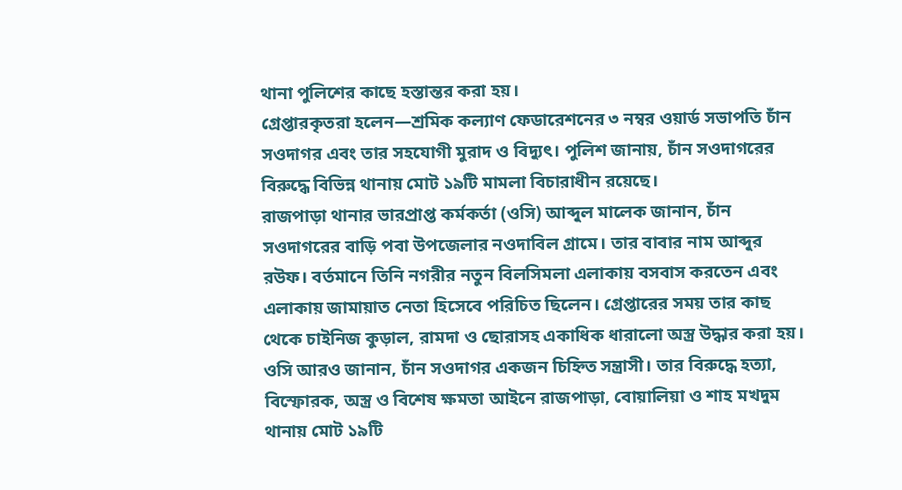থানা পুলিশের কাছে হস্তান্তর করা হয়।
গ্রেপ্তারকৃতরা হলেন—শ্রমিক কল্যাণ ফেডারেশনের ৩ নম্বর ওয়ার্ড সভাপতি চাঁন সওদাগর এবং তার সহযোগী মুরাদ ও বিদ্যুৎ। পুলিশ জানায়, চাঁন সওদাগরের বিরুদ্ধে বিভিন্ন থানায় মোট ১৯টি মামলা বিচারাধীন রয়েছে।
রাজপাড়া থানার ভারপ্রাপ্ত কর্মকর্তা (ওসি) আব্দুল মালেক জানান, চাঁন সওদাগরের বাড়ি পবা উপজেলার নওদাবিল গ্রামে। তার বাবার নাম আব্দুর রউফ। বর্তমানে তিনি নগরীর নতুন বিলসিমলা এলাকায় বসবাস করতেন এবং এলাকায় জামায়াত নেতা হিসেবে পরিচিত ছিলেন। গ্রেপ্তারের সময় তার কাছ থেকে চাইনিজ কুড়াল, রামদা ও ছোরাসহ একাধিক ধারালো অস্ত্র উদ্ধার করা হয়।
ওসি আরও জানান, চাঁন সওদাগর একজন চিহ্নিত সন্ত্রাসী। তার বিরুদ্ধে হত্যা, বিস্ফোরক, অস্ত্র ও বিশেষ ক্ষমতা আইনে রাজপাড়া, বোয়ালিয়া ও শাহ মখদুম থানায় মোট ১৯টি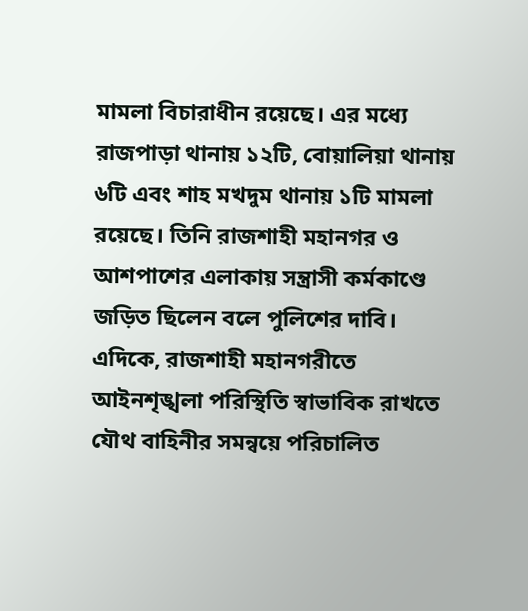মামলা বিচারাধীন রয়েছে। এর মধ্যে রাজপাড়া থানায় ১২টি, বোয়ালিয়া থানায় ৬টি এবং শাহ মখদুম থানায় ১টি মামলা রয়েছে। তিনি রাজশাহী মহানগর ও আশপাশের এলাকায় সন্ত্রাসী কর্মকাণ্ডে জড়িত ছিলেন বলে পুলিশের দাবি।
এদিকে, রাজশাহী মহানগরীতে আইনশৃঙ্খলা পরিস্থিতি স্বাভাবিক রাখতে যৌথ বাহিনীর সমন্বয়ে পরিচালিত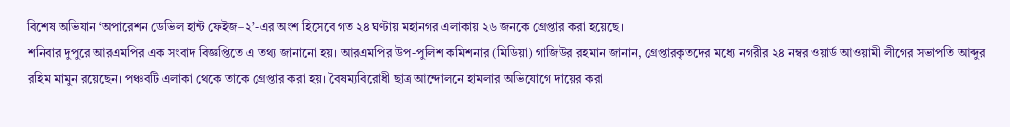বিশেষ অভিযান ‘অপারেশন ডেভিল হান্ট ফেইজ–২’-এর অংশ হিসেবে গত ২৪ ঘণ্টায় মহানগর এলাকায় ২৬ জনকে গ্রেপ্তার করা হয়েছে।
শনিবার দুপুরে আরএমপির এক সংবাদ বিজ্ঞপ্তিতে এ তথ্য জানানো হয়। আরএমপির উপ-পুলিশ কমিশনার (মিডিয়া) গাজিউর রহমান জানান, গ্রেপ্তারকৃতদের মধ্যে নগরীর ২৪ নম্বর ওয়ার্ড আওয়ামী লীগের সভাপতি আব্দুর রহিম মামুন রয়েছেন। পঞ্চবটি এলাকা থেকে তাকে গ্রেপ্তার করা হয়। বৈষম্যবিরোধী ছাত্র আন্দোলনে হামলার অভিযোগে দায়ের করা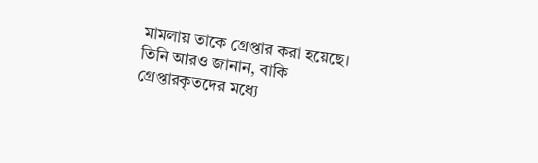মামলায় তাকে গ্রেপ্তার করা হয়েছে।
তিনি আরও জানান, বাকি গ্রেপ্তারকৃতদের মধ্যে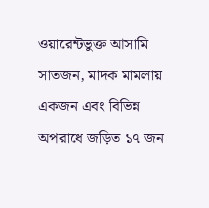ওয়ারেন্টভুক্ত আসামি সাতজন, মাদক মামলায় একজন এবং বিভিন্ন অপরাধে জড়িত ১৭ জন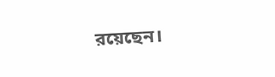রয়েছেন।